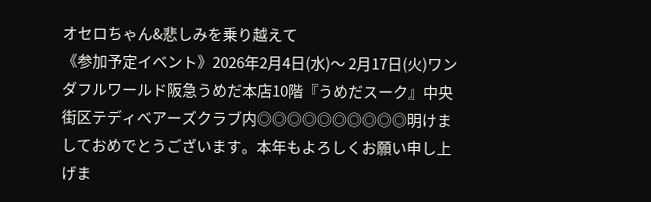オセロちゃん&悲しみを乗り越えて
《参加予定イベント》2026年2月4日(水)〜 2月17日(火)ワンダフルワールド阪急うめだ本店10階『うめだスーク』中央街区テディベアーズクラブ内◎◎◎◎◎◎◎◎◎◎明けましておめでとうございます。本年もよろしくお願い申し上げま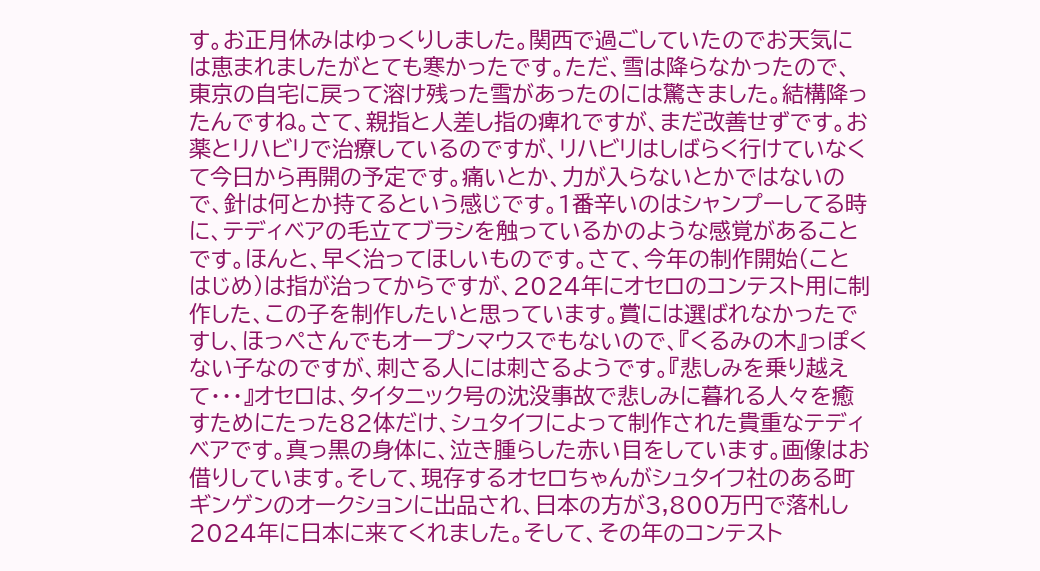す。お正月休みはゆっくりしました。関西で過ごしていたのでお天気には恵まれましたがとても寒かったです。ただ、雪は降らなかったので、東京の自宅に戻って溶け残った雪があったのには驚きました。結構降ったんですね。さて、親指と人差し指の痺れですが、まだ改善せずです。お薬とリハビリで治療しているのですが、リハビリはしばらく行けていなくて今日から再開の予定です。痛いとか、力が入らないとかではないので、針は何とか持てるという感じです。1番辛いのはシャンプーしてる時に、テディベアの毛立てブラシを触っているかのような感覚があることです。ほんと、早く治ってほしいものです。さて、今年の制作開始(ことはじめ)は指が治ってからですが、2024年にオセロのコンテスト用に制作した、この子を制作したいと思っています。賞には選ばれなかったですし、ほっぺさんでもオープンマウスでもないので、『くるみの木』っぽくない子なのですが、刺さる人には刺さるようです。『悲しみを乗り越えて・・・』オセロは、タイタニック号の沈没事故で悲しみに暮れる人々を癒すためにたった82体だけ、シュタイフによって制作された貴重なテディベアです。真っ黒の身体に、泣き腫らした赤い目をしています。画像はお借りしています。そして、現存するオセロちゃんがシュタイフ社のある町ギンゲンのオークションに出品され、日本の方が3,800万円で落札し2024年に日本に来てくれました。そして、その年のコンテスト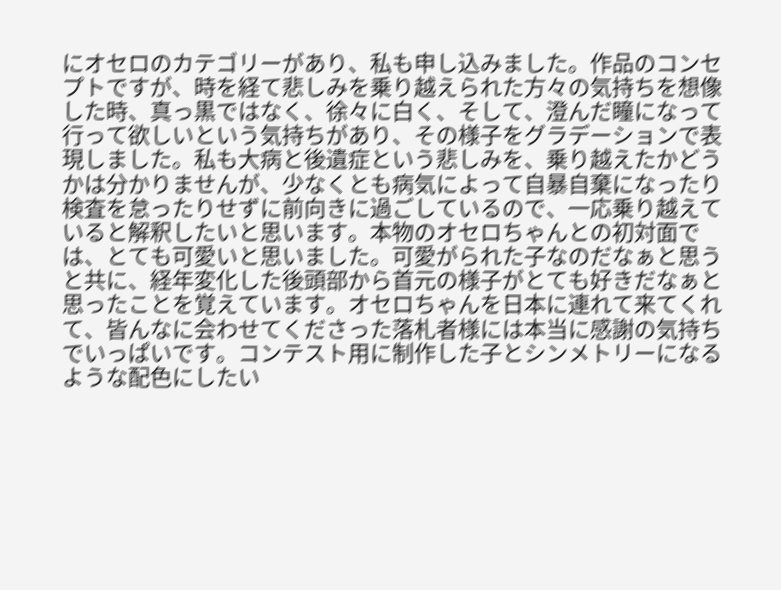にオセロのカテゴリーがあり、私も申し込みました。作品のコンセプトですが、時を経て悲しみを乗り越えられた方々の気持ちを想像した時、真っ黒ではなく、徐々に白く、そして、澄んだ瞳になって行って欲しいという気持ちがあり、その様子をグラデーションで表現しました。私も大病と後遺症という悲しみを、乗り越えたかどうかは分かりませんが、少なくとも病気によって自暴自棄になったり検査を怠ったりせずに前向きに過ごしているので、一応乗り越えていると解釈したいと思います。本物のオセロちゃんとの初対面では、とても可愛いと思いました。可愛がられた子なのだなぁと思うと共に、経年変化した後頭部から首元の様子がとても好きだなぁと思ったことを覚えています。オセロちゃんを日本に連れて来てくれて、皆んなに会わせてくださった落札者様には本当に感謝の気持ちでいっぱいです。コンテスト用に制作した子とシンメトリーになるような配色にしたい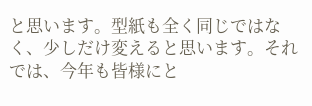と思います。型紙も全く同じではなく、少しだけ変えると思います。それでは、今年も皆様にと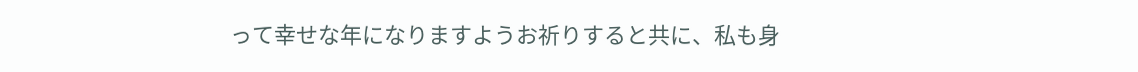って幸せな年になりますようお祈りすると共に、私も身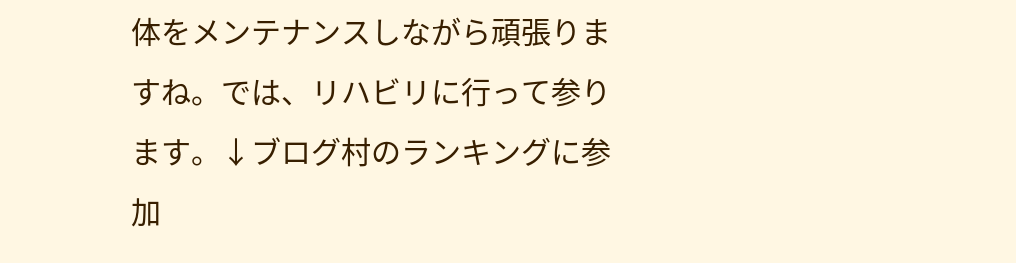体をメンテナンスしながら頑張りますね。では、リハビリに行って参ります。↓ブログ村のランキングに参加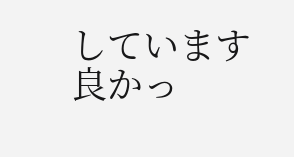しています良かっ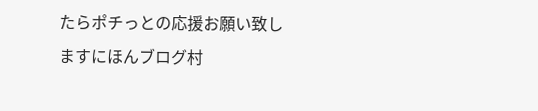たらポチっとの応援お願い致しますにほんブログ村